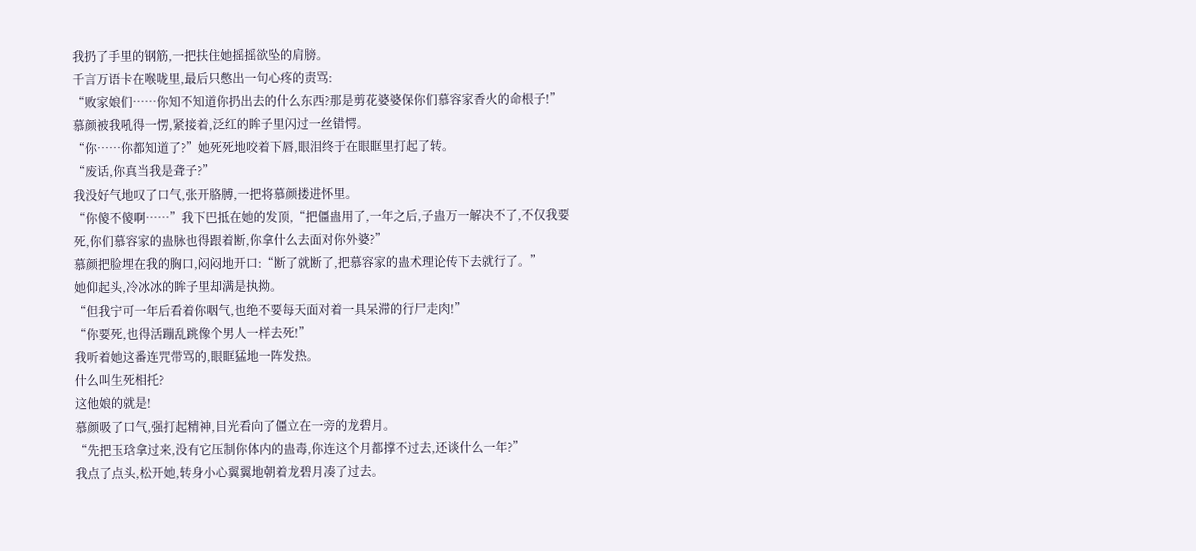我扔了手里的钢筋,一把扶住她摇摇欲坠的肩膀。
千言万语卡在喉咙里,最后只憋出一句心疼的责骂:
“败家娘们……你知不知道你扔出去的什么东西?那是剪花婆婆保你们慕容家香火的命根子!”
慕颜被我吼得一愣,紧接着,泛红的眸子里闪过一丝错愕。
“你……你都知道了?”她死死地咬着下唇,眼泪终于在眼眶里打起了转。
“废话,你真当我是聋子?”
我没好气地叹了口气,张开胳膊,一把将慕颜搂进怀里。
“你傻不傻啊……”我下巴抵在她的发顶,“把僵蛊用了,一年之后,子蛊万一解决不了,不仅我要死,你们慕容家的蛊脉也得跟着断,你拿什么去面对你外婆?”
慕颜把脸埋在我的胸口,闷闷地开口:“断了就断了,把慕容家的蛊术理论传下去就行了。”
她仰起头,冷冰冰的眸子里却满是执拗。
“但我宁可一年后看着你咽气,也绝不要每天面对着一具呆滞的行尸走肉!”
“你要死,也得活蹦乱跳像个男人一样去死!”
我听着她这番连咒带骂的,眼眶猛地一阵发热。
什么叫生死相托?
这他娘的就是!
慕颜吸了口气,强打起精神,目光看向了僵立在一旁的龙碧月。
“先把玉琀拿过来,没有它压制你体内的蛊毒,你连这个月都撑不过去,还谈什么一年?”
我点了点头,松开她,转身小心翼翼地朝着龙碧月凑了过去。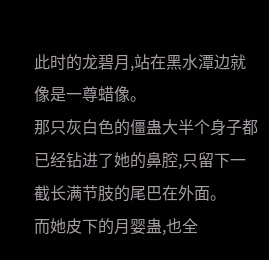此时的龙碧月,站在黑水潭边就像是一尊蜡像。
那只灰白色的僵蛊大半个身子都已经钻进了她的鼻腔,只留下一截长满节肢的尾巴在外面。
而她皮下的月婴蛊,也全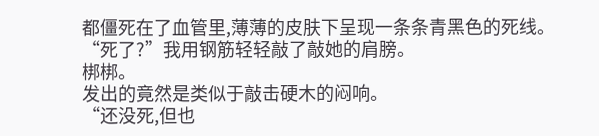都僵死在了血管里,薄薄的皮肤下呈现一条条青黑色的死线。
“死了?”我用钢筋轻轻敲了敲她的肩膀。
梆梆。
发出的竟然是类似于敲击硬木的闷响。
“还没死,但也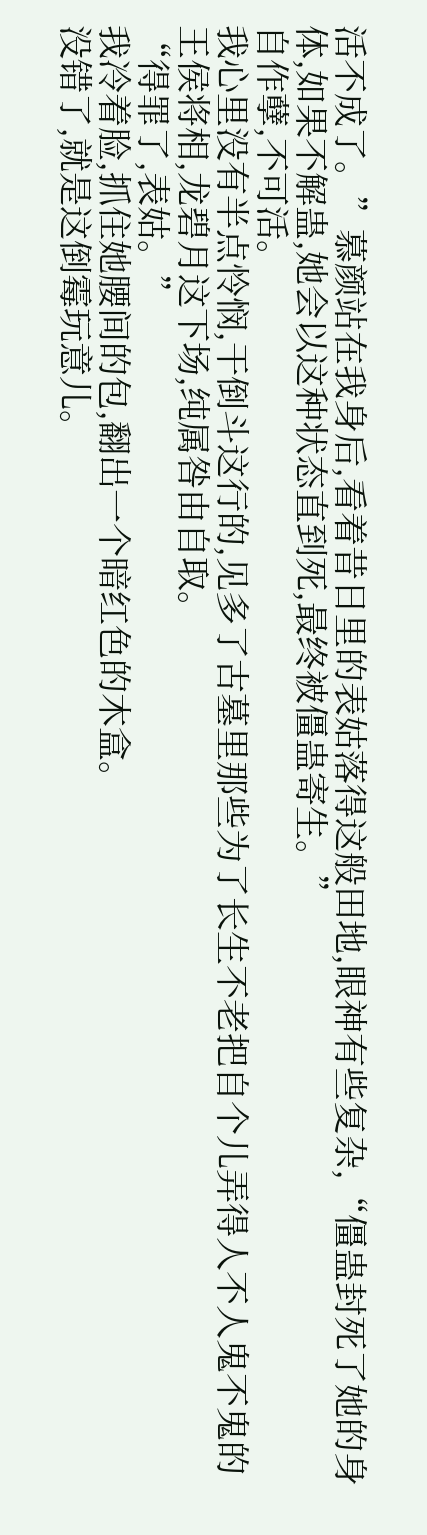活不成了。”慕颜站在我身后,看着昔日里的表姑落得这般田地,眼神有些复杂,“僵蛊封死了她的身体,如果不解蛊,她会以这种状态直到死,最终被僵蛊寄生。”
自作孽,不可活。
我心里没有半点怜悯,干倒斗这行的,见多了古墓里那些为了长生不老把自个儿弄得人不人鬼不鬼的王侯将相,龙碧月这下场,纯属咎由自取。
“得罪了,表姑。”
我冷着脸,抓住她腰间的包,翻出一个暗红色的木盒。
没错了,就是这倒霉玩意儿。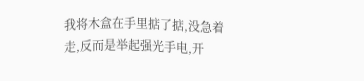我将木盒在手里掂了掂,没急着走,反而是举起强光手电,开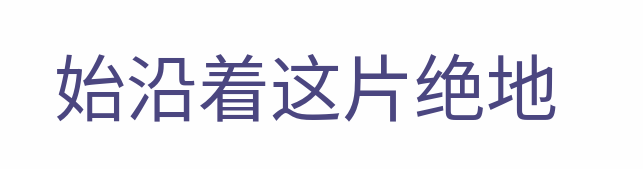始沿着这片绝地